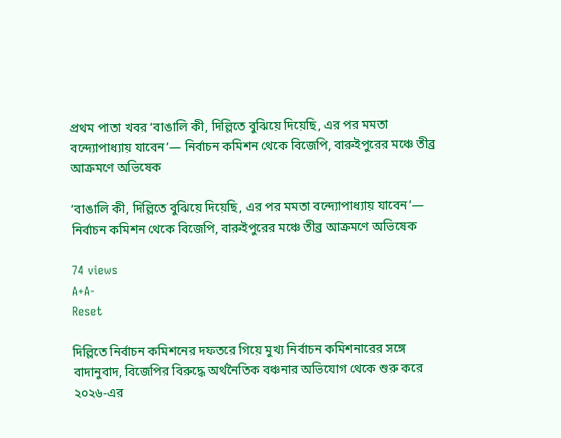প্রথম পাতা খবর ‘বাঙালি কী, দিল্লিতে বুঝিয়ে দিয়েছি, এর পর মমতা বন্দ্যোপাধ্যায় যাবেন’— নির্বাচন কমিশন থেকে বিজেপি, বারুইপুরের মঞ্চে তীব্র আক্রমণে অভিষেক

‘বাঙালি কী, দিল্লিতে বুঝিয়ে দিয়েছি, এর পর মমতা বন্দ্যোপাধ্যায় যাবেন’— নির্বাচন কমিশন থেকে বিজেপি, বারুইপুরের মঞ্চে তীব্র আক্রমণে অভিষেক

74 views
A+A-
Reset

দিল্লিতে নির্বাচন কমিশনের দফতরে গিয়ে মুখ্য নির্বাচন কমিশনারের সঙ্গে বাদানুবাদ, বিজেপির বিরুদ্ধে অর্থনৈতিক বঞ্চনার অভিযোগ থেকে শুরু করে ২০২৬-এর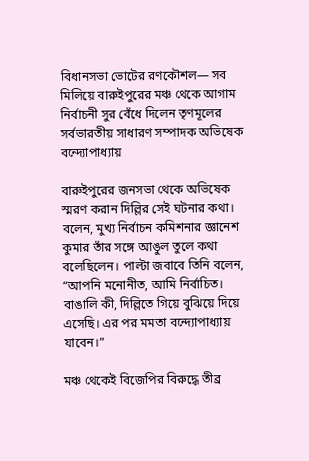বিধানসভা ভোটের রণকৌশল— সব মিলিয়ে বারুইপুরের মঞ্চ থেকে আগাম নির্বাচনী সুর বেঁধে দিলেন তৃণমূলের সর্বভারতীয় সাধারণ সম্পাদক অভিষেক বন্দ্যোপাধ্যায়

বারুইপুরের জনসভা থেকে অভিষেক স্মরণ করান দিল্লির সেই ঘটনার কথা। বলেন, মুখ্য নির্বাচন কমিশনার জ্ঞানেশ কুমার তাঁর সঙ্গে আঙুল তুলে কথা বলেছিলেন। পাল্টা জবাবে তিনি বলেন, “আপনি মনোনীত, আমি নির্বাচিত। বাঙালি কী, দিল্লিতে গিয়ে বুঝিয়ে দিয়ে এসেছি। এর পর মমতা বন্দ্যোপাধ্যায় যাবেন।”

মঞ্চ থেকেই বিজেপির বিরুদ্ধে তীব্র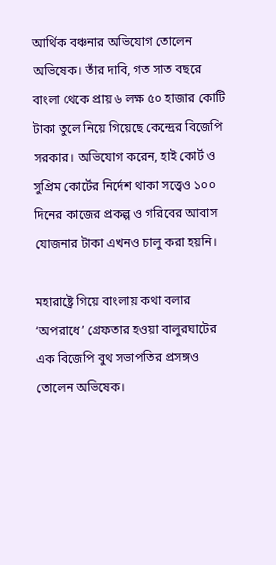আর্থিক বঞ্চনার অভিযোগ তোলেন অভিষেক। তাঁর দাবি, গত সাত বছরে বাংলা থেকে প্রায় ৬ লক্ষ ৫০ হাজার কোটি টাকা তুলে নিয়ে গিয়েছে কেন্দ্রের বিজেপি সরকার। অভিযোগ করেন, হাই কোর্ট ও সুপ্রিম কোর্টের নির্দেশ থাকা সত্ত্বেও ১০০ দিনের কাজের প্রকল্প ও গরিবের আবাস যোজনার টাকা এখনও চালু করা হয়নি।

মহারাষ্ট্রে গিয়ে বাংলায় কথা বলার ‘অপরাধে’ গ্রেফতার হওয়া বালুরঘাটের এক বিজেপি বুথ সভাপতির প্রসঙ্গও তোলেন অভিষেক।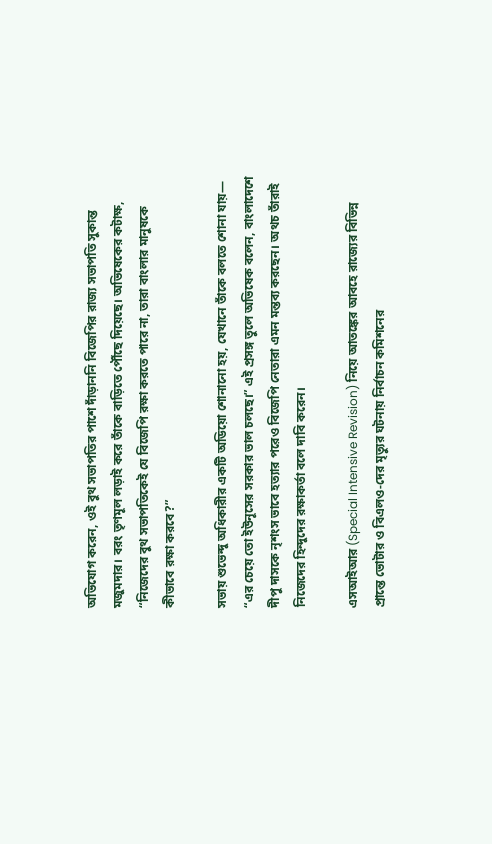অভিযোগ করেন, ওই বুথ সভাপতির পাশে দাঁড়াননি বিজেপির রাজ্য সভাপতি সুকান্ত মজুমদার। বরং তৃণমূল লড়াই করে তাঁকে বাড়িতে পৌঁছে দিয়েছে। অভিষেকের কটাক্ষ, “নিজেদের বুথ সভাপতিকেই যে বিজেপি রক্ষা করতে পারে না, তারা বাংলার মানুষকে কীভাবে রক্ষা করবে?”

সভায় শুভেন্দু অধিকারীর একটি অডিয়ো শোনানো হয়, যেখানে তাঁকে বলতে শোনা যায়— “এর চেয়ে তো ইউনূসের সরকার ভাল চলছে।” এই প্রসঙ্গ তুলে অভিষেক বলেন, বাংলাদেশে দীপু দাসকে নৃশংস ভাবে হত্যার পরেও বিজেপি নেতারা এমন মন্তব্য করছেন। অথচ তাঁরাই নিজেদের হিন্দুদের রক্ষাকর্তা বলে দাবি করেন।

এসআইআর (Special Intensive Revision) নিয়ে আতঙ্কের আবহে রাজ্যের বিভিন্ন প্রান্তে ভোটার ও বিএলও-দের মৃত্যুর ঘটনায় নির্বাচন কমিশনের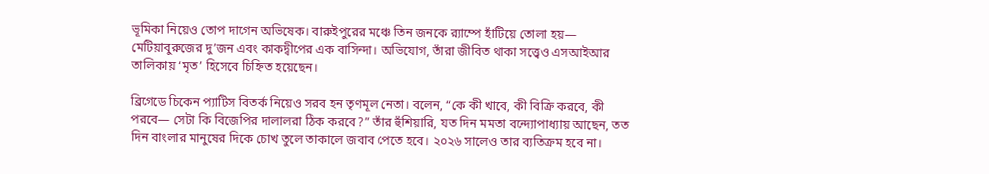ভূমিকা নিয়েও তোপ দাগেন অভিষেক। বারুইপুরের মঞ্চে তিন জনকে র‌্যাম্পে হাঁটিয়ে তোলা হয়— মেটিয়াবুরুজের দু’জন এবং কাকদ্বীপের এক বাসিন্দা। অভিযোগ, তাঁরা জীবিত থাকা সত্ত্বেও এসআইআর তালিকায় ‘মৃত’ হিসেবে চিহ্নিত হয়েছেন।

ব্রিগেডে চিকেন প্যাটিস বিতর্ক নিয়েও সরব হন তৃণমূল নেতা। বলেন, “কে কী খাবে, কী বিক্রি করবে, কী পরবে— সেটা কি বিজেপির দালালরা ঠিক করবে?” তাঁর হুঁশিয়ারি, যত দিন মমতা বন্দ্যোপাধ্যায় আছেন, তত দিন বাংলার মানুষের দিকে চোখ তুলে তাকালে জবাব পেতে হবে। ২০২৬ সালেও তার ব্যতিক্রম হবে না।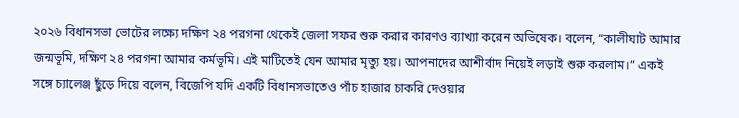২০২৬ বিধানসভা ভোটের লক্ষ্যে দক্ষিণ ২৪ পরগনা থেকেই জেলা সফর শুরু করার কারণও ব্যাখ্যা করেন অভিষেক। বলেন, “কালীঘাট আমার জন্মভূমি, দক্ষিণ ২৪ পরগনা আমার কর্মভূমি। এই মাটিতেই যেন আমার মৃত্যু হয়। আপনাদের আশীর্বাদ নিয়েই লড়াই শুরু করলাম।” একই সঙ্গে চ্যালেঞ্জ ছুঁড়ে দিয়ে বলেন, বিজেপি যদি একটি বিধানসভাতেও পাঁচ হাজার চাকরি দেওয়ার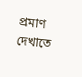প্রমাণ দেখাতে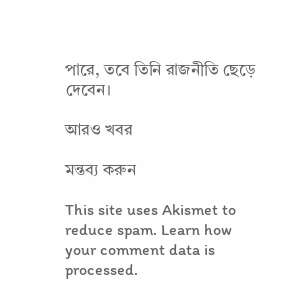পারে, তবে তিনি রাজনীতি ছেড়ে দেবেন।

আরও খবর

মন্তব্য করুন

This site uses Akismet to reduce spam. Learn how your comment data is processed.